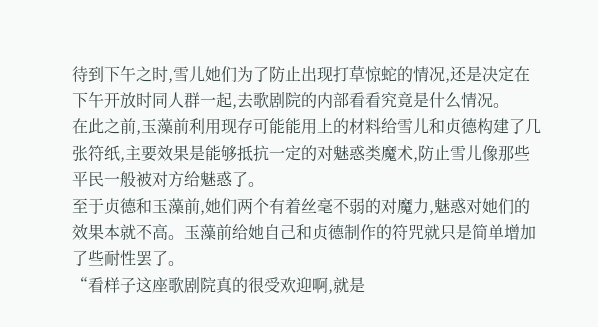待到下午之时,雪儿她们为了防止出现打草惊蛇的情况,还是决定在下午开放时同人群一起,去歌剧院的内部看看究竟是什么情况。
在此之前,玉藻前利用现存可能能用上的材料给雪儿和贞德构建了几张符纸,主要效果是能够抵抗一定的对魅惑类魔术,防止雪儿像那些平民一般被对方给魅惑了。
至于贞德和玉藻前,她们两个有着丝毫不弱的对魔力,魅惑对她们的效果本就不高。玉藻前给她自己和贞德制作的符咒就只是简单增加了些耐性罢了。
“看样子这座歌剧院真的很受欢迎啊,就是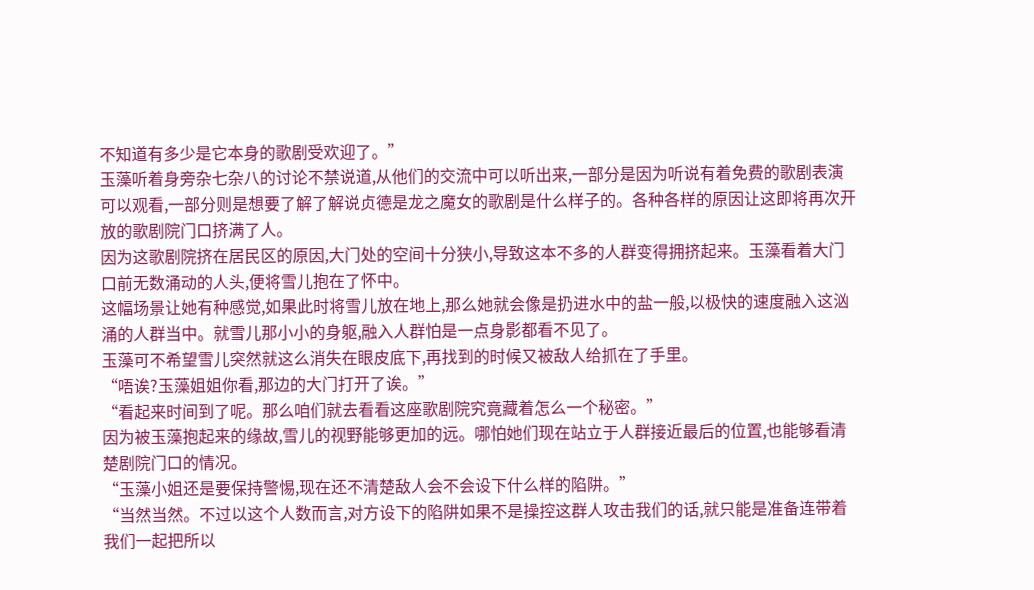不知道有多少是它本身的歌剧受欢迎了。”
玉藻听着身旁杂七杂八的讨论不禁说道,从他们的交流中可以听出来,一部分是因为听说有着免费的歌剧表演可以观看,一部分则是想要了解了解说贞德是龙之魔女的歌剧是什么样子的。各种各样的原因让这即将再次开放的歌剧院门口挤满了人。
因为这歌剧院挤在居民区的原因,大门处的空间十分狭小,导致这本不多的人群变得拥挤起来。玉藻看着大门口前无数涌动的人头,便将雪儿抱在了怀中。
这幅场景让她有种感觉,如果此时将雪儿放在地上,那么她就会像是扔进水中的盐一般,以极快的速度融入这汹涌的人群当中。就雪儿那小小的身躯,融入人群怕是一点身影都看不见了。
玉藻可不希望雪儿突然就这么消失在眼皮底下,再找到的时候又被敌人给抓在了手里。
“唔诶?玉藻姐姐你看,那边的大门打开了诶。”
“看起来时间到了呢。那么咱们就去看看这座歌剧院究竟藏着怎么一个秘密。”
因为被玉藻抱起来的缘故,雪儿的视野能够更加的远。哪怕她们现在站立于人群接近最后的位置,也能够看清楚剧院门口的情况。
“玉藻小姐还是要保持警惕,现在还不清楚敌人会不会设下什么样的陷阱。”
“当然当然。不过以这个人数而言,对方设下的陷阱如果不是操控这群人攻击我们的话,就只能是准备连带着我们一起把所以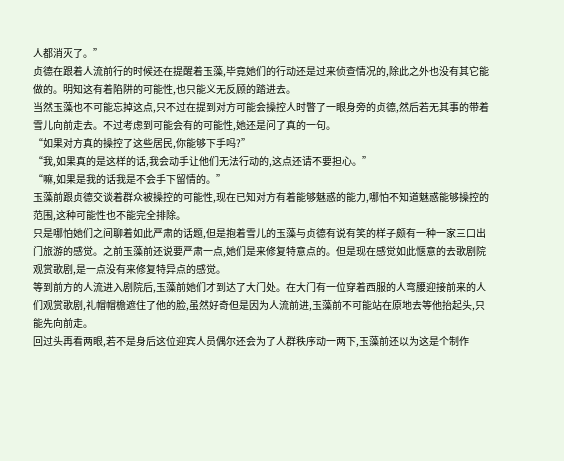人都消灭了。”
贞德在跟着人流前行的时候还在提醒着玉藻,毕竟她们的行动还是过来侦查情况的,除此之外也没有其它能做的。明知这有着陷阱的可能性,也只能义无反顾的踏进去。
当然玉藻也不可能忘掉这点,只不过在提到对方可能会操控人时瞥了一眼身旁的贞德,然后若无其事的带着雪儿向前走去。不过考虑到可能会有的可能性,她还是问了真的一句。
“如果对方真的操控了这些居民,你能够下手吗?”
“我,如果真的是这样的话,我会动手让他们无法行动的,这点还请不要担心。”
“嘛,如果是我的话我是不会手下留情的。”
玉藻前跟贞德交谈着群众被操控的可能性,现在已知对方有着能够魅惑的能力,哪怕不知道魅惑能够操控的范围,这种可能性也不能完全排除。
只是哪怕她们之间聊着如此严肃的话题,但是抱着雪儿的玉藻与贞德有说有笑的样子颇有一种一家三口出门旅游的感觉。之前玉藻前还说要严肃一点,她们是来修复特意点的。但是现在感觉如此惬意的去歌剧院观赏歌剧,是一点没有来修复特异点的感觉。
等到前方的人流进入剧院后,玉藻前她们才到达了大门处。在大门有一位穿着西服的人弯腰迎接前来的人们观赏歌剧,礼帽帽檐遮住了他的脸,虽然好奇但是因为人流前进,玉藻前不可能站在原地去等他抬起头,只能先向前走。
回过头再看两眼,若不是身后这位迎宾人员偶尔还会为了人群秩序动一两下,玉藻前还以为这是个制作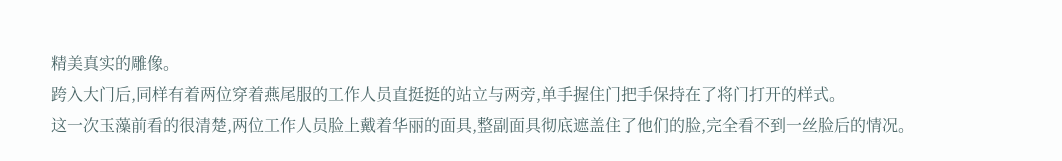精美真实的雕像。
跨入大门后,同样有着两位穿着燕尾服的工作人员直挺挺的站立与两旁,单手握住门把手保持在了将门打开的样式。
这一次玉藻前看的很清楚,两位工作人员脸上戴着华丽的面具,整副面具彻底遮盖住了他们的脸,完全看不到一丝脸后的情况。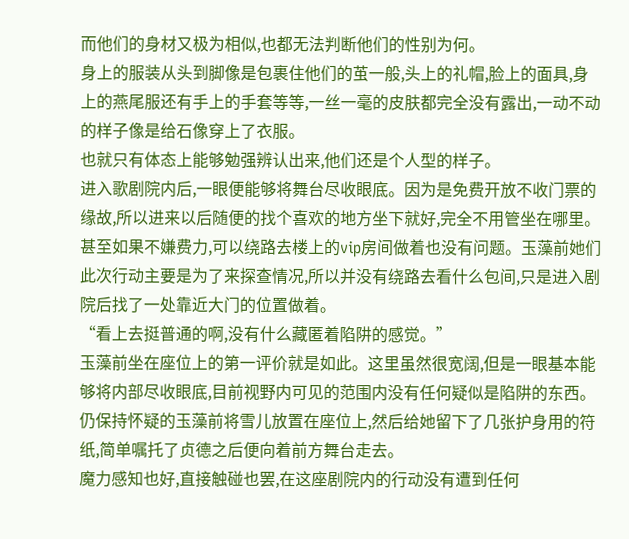而他们的身材又极为相似,也都无法判断他们的性别为何。
身上的服装从头到脚像是包裹住他们的茧一般,头上的礼帽,脸上的面具,身上的燕尾服还有手上的手套等等,一丝一毫的皮肤都完全没有露出,一动不动的样子像是给石像穿上了衣服。
也就只有体态上能够勉强辨认出来,他们还是个人型的样子。
进入歌剧院内后,一眼便能够将舞台尽收眼底。因为是免费开放不收门票的缘故,所以进来以后随便的找个喜欢的地方坐下就好,完全不用管坐在哪里。
甚至如果不嫌费力,可以绕路去楼上的vip房间做着也没有问题。玉藻前她们此次行动主要是为了来探查情况,所以并没有绕路去看什么包间,只是进入剧院后找了一处靠近大门的位置做着。
“看上去挺普通的啊,没有什么藏匿着陷阱的感觉。”
玉藻前坐在座位上的第一评价就是如此。这里虽然很宽阔,但是一眼基本能够将内部尽收眼底,目前视野内可见的范围内没有任何疑似是陷阱的东西。
仍保持怀疑的玉藻前将雪儿放置在座位上,然后给她留下了几张护身用的符纸,简单嘱托了贞德之后便向着前方舞台走去。
魔力感知也好,直接触碰也罢,在这座剧院内的行动没有遭到任何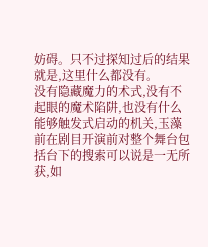妨碍。只不过探知过后的结果就是,这里什么都没有。
没有隐藏魔力的术式,没有不起眼的魔术陷阱,也没有什么能够触发式启动的机关,玉藻前在剧目开演前对整个舞台包括台下的搜索可以说是一无所获,如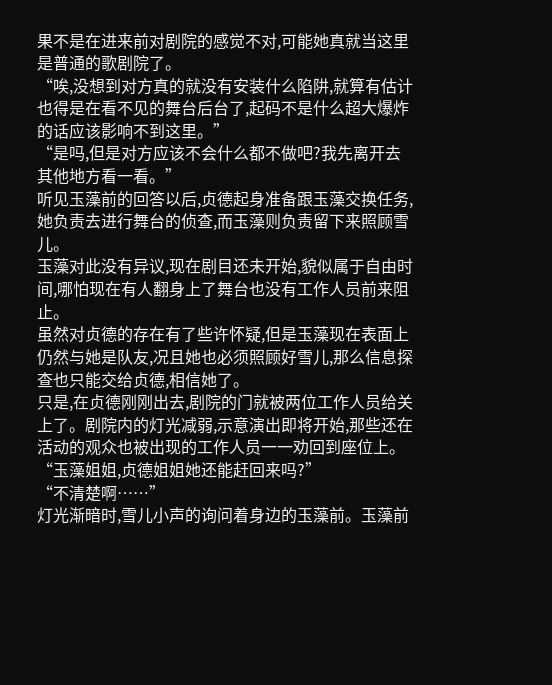果不是在进来前对剧院的感觉不对,可能她真就当这里是普通的歌剧院了。
“唉,没想到对方真的就没有安装什么陷阱,就算有估计也得是在看不见的舞台后台了,起码不是什么超大爆炸的话应该影响不到这里。”
“是吗,但是对方应该不会什么都不做吧?我先离开去其他地方看一看。”
听见玉藻前的回答以后,贞德起身准备跟玉藻交换任务,她负责去进行舞台的侦查,而玉藻则负责留下来照顾雪儿。
玉藻对此没有异议,现在剧目还未开始,貌似属于自由时间,哪怕现在有人翻身上了舞台也没有工作人员前来阻止。
虽然对贞德的存在有了些许怀疑,但是玉藻现在表面上仍然与她是队友,况且她也必须照顾好雪儿,那么信息探查也只能交给贞德,相信她了。
只是,在贞德刚刚出去,剧院的门就被两位工作人员给关上了。剧院内的灯光减弱,示意演出即将开始,那些还在活动的观众也被出现的工作人员一一劝回到座位上。
“玉藻姐姐,贞德姐姐她还能赶回来吗?”
“不清楚啊……”
灯光渐暗时,雪儿小声的询问着身边的玉藻前。玉藻前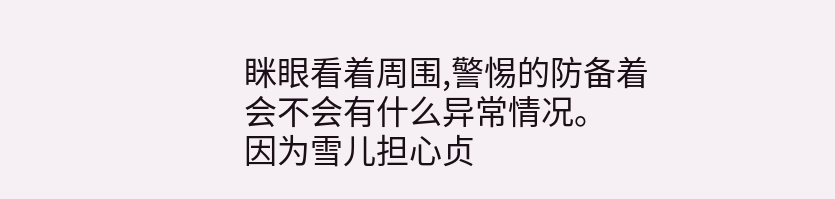眯眼看着周围,警惕的防备着会不会有什么异常情况。
因为雪儿担心贞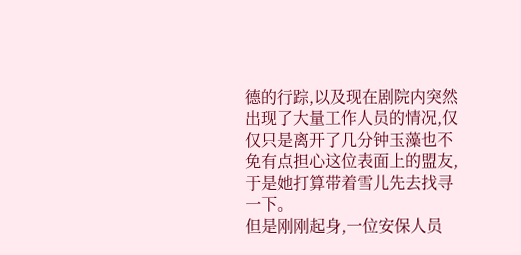德的行踪,以及现在剧院内突然出现了大量工作人员的情况,仅仅只是离开了几分钟玉藻也不免有点担心这位表面上的盟友,于是她打算带着雪儿先去找寻一下。
但是刚刚起身,一位安保人员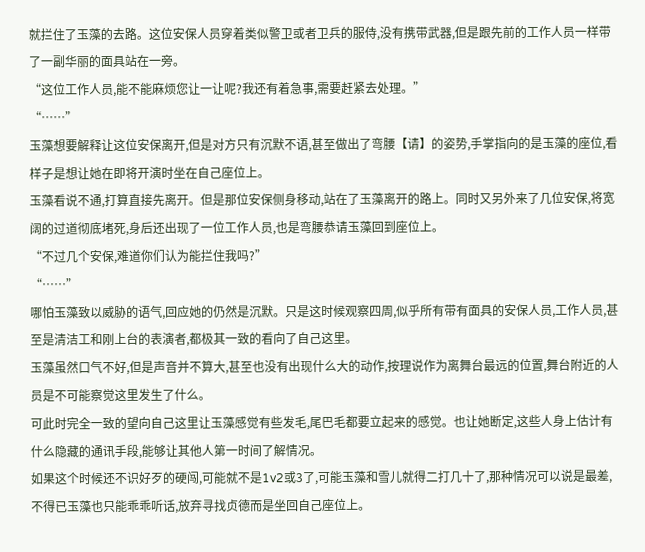就拦住了玉藻的去路。这位安保人员穿着类似警卫或者卫兵的服侍,没有携带武器,但是跟先前的工作人员一样带了一副华丽的面具站在一旁。
“这位工作人员,能不能麻烦您让一让呢?我还有着急事,需要赶紧去处理。”
“……”
玉藻想要解释让这位安保离开,但是对方只有沉默不语,甚至做出了弯腰【请】的姿势,手掌指向的是玉藻的座位,看样子是想让她在即将开演时坐在自己座位上。
玉藻看说不通,打算直接先离开。但是那位安保侧身移动,站在了玉藻离开的路上。同时又另外来了几位安保,将宽阔的过道彻底堵死,身后还出现了一位工作人员,也是弯腰恭请玉藻回到座位上。
“不过几个安保,难道你们认为能拦住我吗?”
“……”
哪怕玉藻致以威胁的语气,回应她的仍然是沉默。只是这时候观察四周,似乎所有带有面具的安保人员,工作人员,甚至是清洁工和刚上台的表演者,都极其一致的看向了自己这里。
玉藻虽然口气不好,但是声音并不算大,甚至也没有出现什么大的动作,按理说作为离舞台最远的位置,舞台附近的人员是不可能察觉这里发生了什么。
可此时完全一致的望向自己这里让玉藻感觉有些发毛,尾巴毛都要立起来的感觉。也让她断定,这些人身上估计有什么隐藏的通讯手段,能够让其他人第一时间了解情况。
如果这个时候还不识好歹的硬闯,可能就不是1v2或3了,可能玉藻和雪儿就得二打几十了,那种情况可以说是最差,不得已玉藻也只能乖乖听话,放弃寻找贞德而是坐回自己座位上。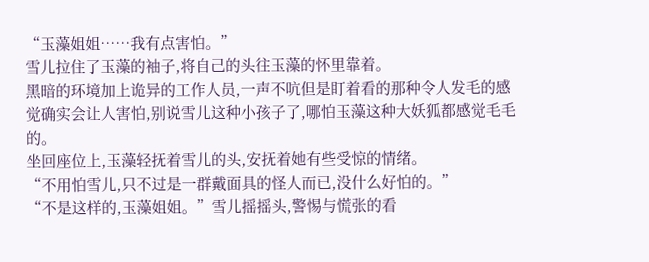“玉藻姐姐……我有点害怕。”
雪儿拉住了玉藻的袖子,将自己的头往玉藻的怀里靠着。
黑暗的环境加上诡异的工作人员,一声不吭但是盯着看的那种令人发毛的感觉确实会让人害怕,别说雪儿这种小孩子了,哪怕玉藻这种大妖狐都感觉毛毛的。
坐回座位上,玉藻轻抚着雪儿的头,安抚着她有些受惊的情绪。
“不用怕雪儿,只不过是一群戴面具的怪人而已,没什么好怕的。”
“不是这样的,玉藻姐姐。”雪儿摇摇头,警惕与慌张的看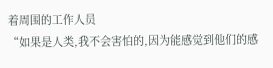着周围的工作人员
“如果是人类,我不会害怕的,因为能感觉到他们的感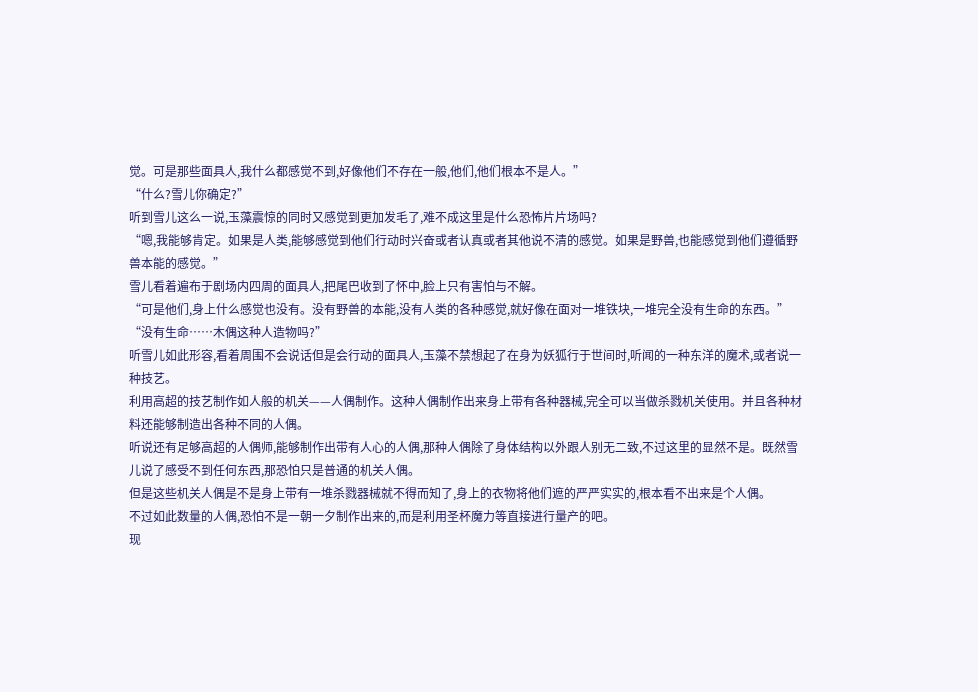觉。可是那些面具人,我什么都感觉不到,好像他们不存在一般,他们,他们根本不是人。”
“什么?雪儿你确定?”
听到雪儿这么一说,玉藻震惊的同时又感觉到更加发毛了,难不成这里是什么恐怖片片场吗?
“嗯,我能够肯定。如果是人类,能够感觉到他们行动时兴奋或者认真或者其他说不清的感觉。如果是野兽,也能感觉到他们遵循野兽本能的感觉。”
雪儿看着遍布于剧场内四周的面具人,把尾巴收到了怀中,脸上只有害怕与不解。
“可是他们,身上什么感觉也没有。没有野兽的本能,没有人类的各种感觉,就好像在面对一堆铁块,一堆完全没有生命的东西。”
“没有生命……木偶这种人造物吗?”
听雪儿如此形容,看着周围不会说话但是会行动的面具人,玉藻不禁想起了在身为妖狐行于世间时,听闻的一种东洋的魔术,或者说一种技艺。
利用高超的技艺制作如人般的机关——人偶制作。这种人偶制作出来身上带有各种器械,完全可以当做杀戮机关使用。并且各种材料还能够制造出各种不同的人偶。
听说还有足够高超的人偶师,能够制作出带有人心的人偶,那种人偶除了身体结构以外跟人别无二致,不过这里的显然不是。既然雪儿说了感受不到任何东西,那恐怕只是普通的机关人偶。
但是这些机关人偶是不是身上带有一堆杀戮器械就不得而知了,身上的衣物将他们遮的严严实实的,根本看不出来是个人偶。
不过如此数量的人偶,恐怕不是一朝一夕制作出来的,而是利用圣杯魔力等直接进行量产的吧。
现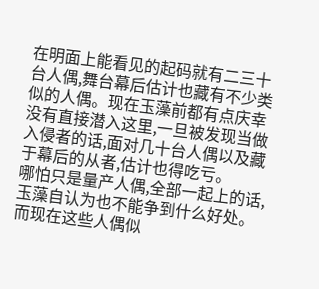在明面上能看见的起码就有二三十台人偶,舞台幕后估计也藏有不少类似的人偶。现在玉藻前都有点庆幸没有直接潜入这里,一旦被发现当做入侵者的话,面对几十台人偶以及藏于幕后的从者,估计也得吃亏。
哪怕只是量产人偶,全部一起上的话,玉藻自认为也不能争到什么好处。而现在这些人偶似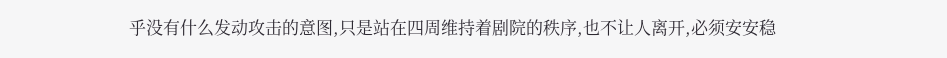乎没有什么发动攻击的意图,只是站在四周维持着剧院的秩序,也不让人离开,必须安安稳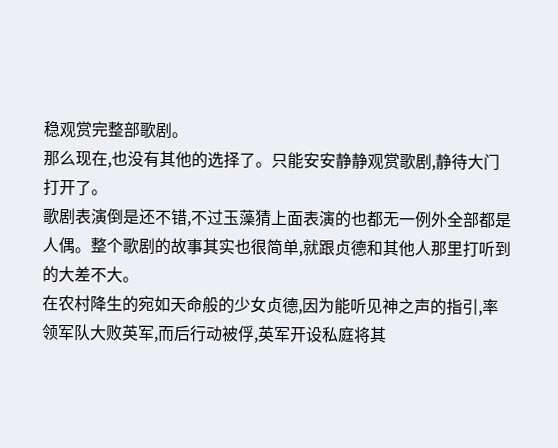稳观赏完整部歌剧。
那么现在,也没有其他的选择了。只能安安静静观赏歌剧,静待大门打开了。
歌剧表演倒是还不错,不过玉藻猜上面表演的也都无一例外全部都是人偶。整个歌剧的故事其实也很简单,就跟贞德和其他人那里打听到的大差不大。
在农村降生的宛如天命般的少女贞德,因为能听见神之声的指引,率领军队大败英军,而后行动被俘,英军开设私庭将其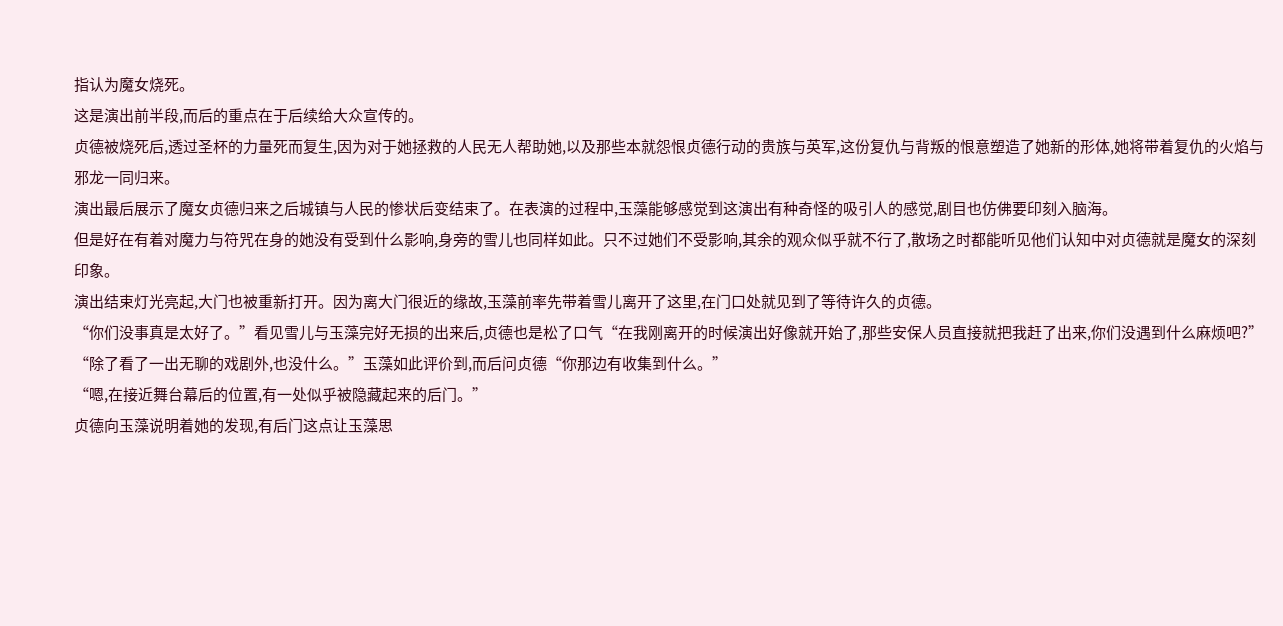指认为魔女烧死。
这是演出前半段,而后的重点在于后续给大众宣传的。
贞德被烧死后,透过圣杯的力量死而复生,因为对于她拯救的人民无人帮助她,以及那些本就怨恨贞德行动的贵族与英军,这份复仇与背叛的恨意塑造了她新的形体,她将带着复仇的火焰与邪龙一同归来。
演出最后展示了魔女贞德归来之后城镇与人民的惨状后变结束了。在表演的过程中,玉藻能够感觉到这演出有种奇怪的吸引人的感觉,剧目也仿佛要印刻入脑海。
但是好在有着对魔力与符咒在身的她没有受到什么影响,身旁的雪儿也同样如此。只不过她们不受影响,其余的观众似乎就不行了,散场之时都能听见他们认知中对贞德就是魔女的深刻印象。
演出结束灯光亮起,大门也被重新打开。因为离大门很近的缘故,玉藻前率先带着雪儿离开了这里,在门口处就见到了等待许久的贞德。
“你们没事真是太好了。”看见雪儿与玉藻完好无损的出来后,贞德也是松了口气“在我刚离开的时候演出好像就开始了,那些安保人员直接就把我赶了出来,你们没遇到什么麻烦吧?”
“除了看了一出无聊的戏剧外,也没什么。”玉藻如此评价到,而后问贞德“你那边有收集到什么。”
“嗯,在接近舞台幕后的位置,有一处似乎被隐藏起来的后门。”
贞德向玉藻说明着她的发现,有后门这点让玉藻思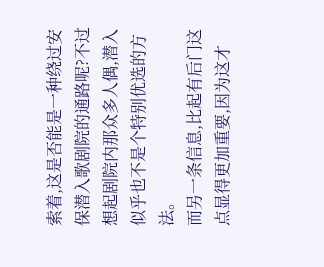索着,这是否能是一种绕过安保潜入歌剧院的通路呢?不过想起剧院内那众多人偶,潜入似乎也不是个特别优选的方法。
而另一条信息,比起有后门这点显得更加重要,因为这才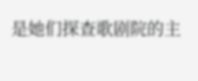是她们探查歌剧院的主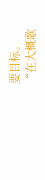要目标。
“在大概歌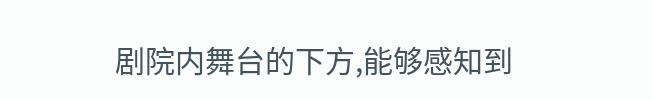剧院内舞台的下方,能够感知到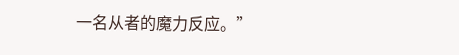一名从者的魔力反应。”